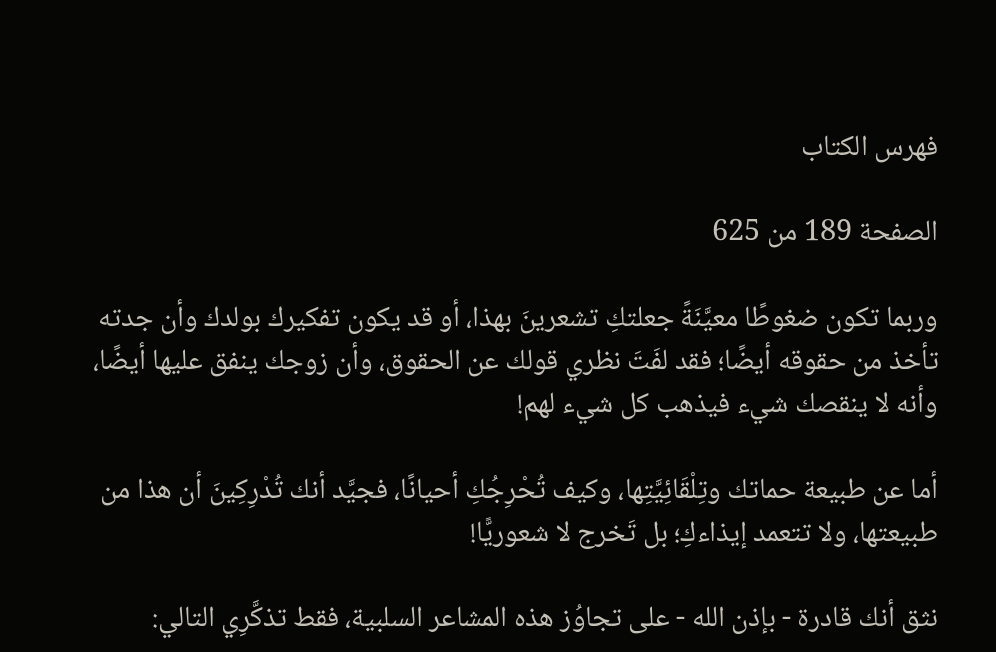فهرس الكتاب

الصفحة 189 من 625

وربما تكون ضغوطًا معيَّنَةً جعلتكِ تشعرينَ بهذا، أو قد يكون تفكيرك بولدك وأن جدته تأخذ من حقوقه أيضًا؛ فقد لفَتَ نظري قولك عن الحقوق، وأن زوجك ينفق عليها أيضًا، وأنه لا ينقصك شيء فيذهب كل شيء لهم!

أما عن طبيعة حماتك وتِلْقَائِيَّتِها، وكيف تُحْرِجُكِ أحيانًا، فجيَّد أنك تُدْرِكِينَ أن هذا من طبيعتها، ولا تتعمد إيذاءكِ؛ بل تَخرج لا شعوريًّا!

نثق أنك قادرة - بإذن الله - على تجاوُز هذه المشاعر السلبية، فقط تذكَّرِي التالي: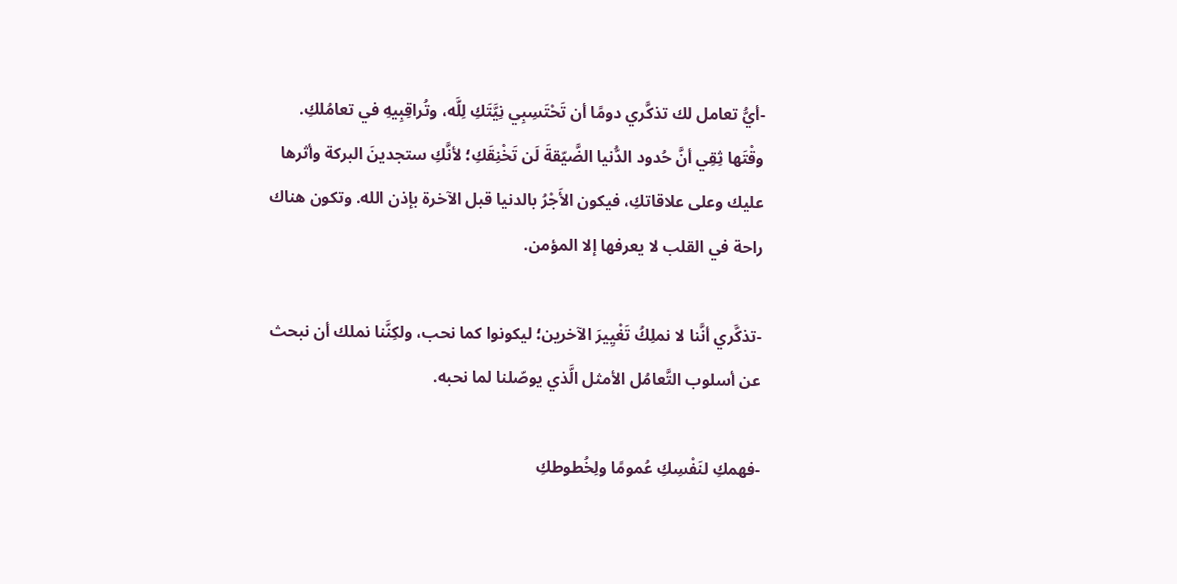-أيُّ تعامل لك تذكَّري دومًا أن تَحْتَسِبِي نِيَّتَكِ لِلَّه، وتُراقِبِيهِ في تعامُلكِ. وقْتَها ثِقِي أنَّ حُدود الدُّنيا الضَّيّقةَ لَن تَخْنِقَكِ؛ لأنَّكِ ستجدينَ البركة وأثرها عليك وعلى علاقاتكِ، فيكون الأَجْرُ بالدنيا قبل الآخرة بإذن الله. وتكون هناك راحة في القلب لا يعرفها إلا المؤمن.

-تذكَّري أنَّنا لا نملِكُ تَغْيِيرَ الآخرين؛ ليكونوا كما نحب، ولكِنَّنا نملك أن نبحث عن أسلوب التَّعامُل الأمثل الَّذي يوصّلنا لما نحبه.

-فهمكِ لنَفْسِكِ عُمومًا ولِخُطوطكِ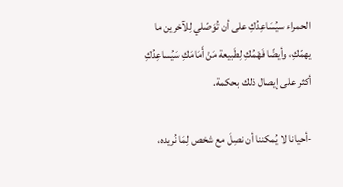الحمراء سيُسَاعِدُكِ على أن تُوَصّلي لِلآخرين ما يهمّكِ، وأيضًا فَهْمُكِ لِطَبيعة مَنْ أَمَامَكِ سَيُساعِدُكِ أكثر على إيصال ذلك بحكمة.

-أحيانا لا يُمكننا أن نصِلَ مع شخص لِمَا نُريده،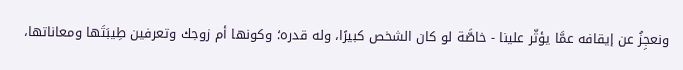ونعجِزُ عن إيقافه عمَّا يؤثّر علينا - خاصَّة لو كان الشخص كبيرًا، وله قدره؛ وكونها أم زوجك وتعرفين طِيبَتَها ومعاناتها،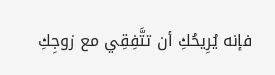فإنه يُرِيحُكِ أن تتَّفِقِي مع زوجِكِ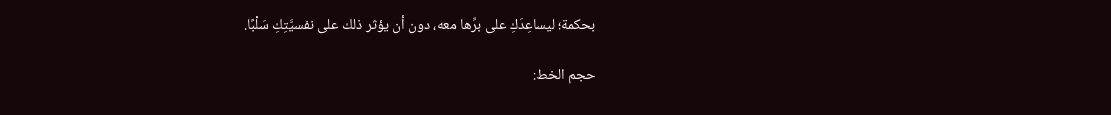بحكمة؛ ليساعِدَكِ على برِّها معه، دون أن يؤثر ذلك على نفسيَّتِكِ سَلْبًا.

حجم الخط: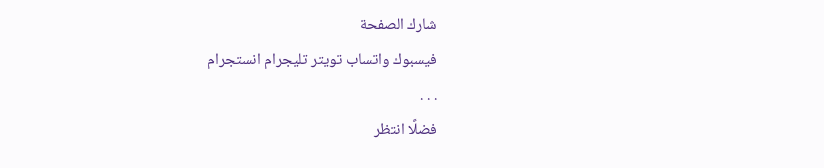شارك الصفحة
فيسبوك واتساب تويتر تليجرام انستجرام
. . .
فضلًا انتظر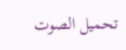تحميل الصوت